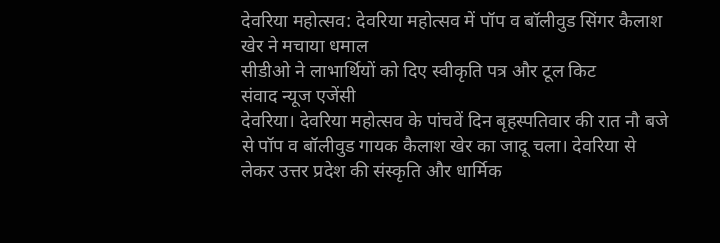देवरिया महोत्सव: देवरिया महोत्सव में पॉप व बॉलीवुड सिंगर कैलाश खेर ने मचाया धमाल
सीडीओ ने लाभार्थियों को दिए स्वीकृति पत्र और टूल किट
संवाद न्यूज एजेंसी
देवरिया। देवरिया महोत्सव के पांचवें दिन बृहस्पतिवार की रात नौ बजे से पॉप व बॉलीवुड गायक कैलाश खेर का जादू चला। देवरिया से लेकर उत्तर प्रदेश की संस्कृति और धार्मिक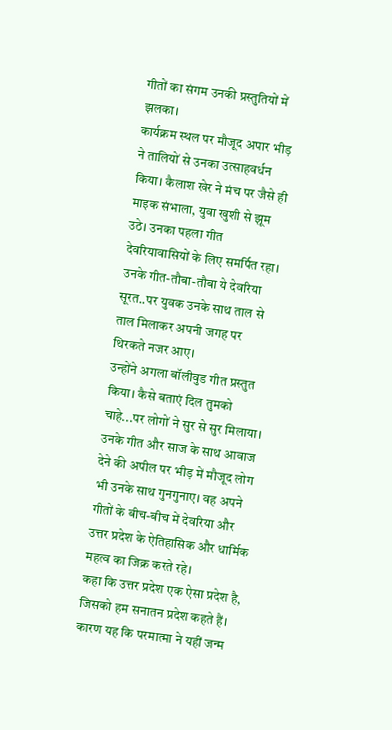गीतों का संगम उनकी प्रस्तुतियों में झलका।
कार्यक्रम स्थल पर मौजूद अपार भीड़ ने तालियों से उनका उत्साहवर्धन किया। कैलाश खेर ने मंच पर जैसे ही माइक संभाला, युवा खुशी से झूम उठे। उनका पहला गीत देवरियावासियों के लिए समर्पित रहा। उनके गीत-तौबा-तौबा ये देवरिया सूरत..पर युवक उनके साथ ताल से ताल मिलाकर अपनी जगह पर थिरकते नजर आए।
उन्होंने अगला बॉलीवुड गीत प्रस्तुत किया। कैसे बताएं दिल तुमको चाहे...पर लोगों ने सुर से सुर मिलाया। उनके गीत और साज के साथ आवाज देने की अपील पर भीड़ में मौजूद लोग भी उनके साथ गुनगुनाए। वह अपने गीतों के बीच-बीच में देवरिया और उत्तर प्रदेश के ऐतिहासिक और धार्मिक महत्व का जिक्र करते रहे।
कहा कि उत्तर प्रदेश एक ऐसा प्रदेश है, जिसको हम सनातन प्रदेश कहते हैं। कारण यह कि परमात्मा ने यहीं जन्म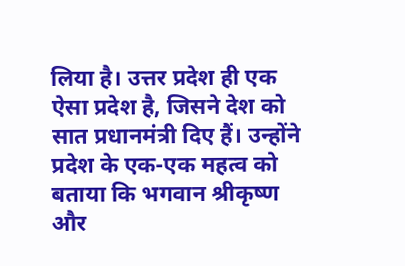लिया है। उत्तर प्रदेश ही एक ऐसा प्रदेश है, जिसने देश को सात प्रधानमंत्री दिए हैं। उन्होंने प्रदेश के एक-एक महत्व को बताया कि भगवान श्रीकृष्ण और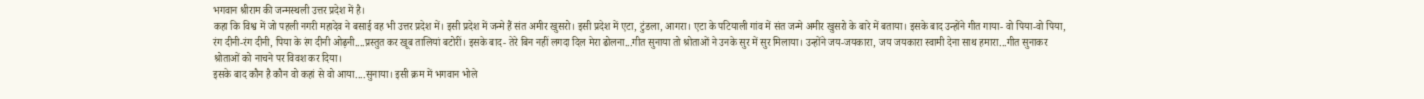भगवान श्रीराम की जन्मस्थली उत्तर प्रदेश में है।
कहा कि विश्व में जो पहली नगरी महादेव ने बसाई वह भी उत्तर प्रदेश में। इसी प्रदेश में जन्मे हैं संत अमीर खुसरो। इसी प्रदेश में एटा, टुंडला, आगरा। एटा के पटियाली गांव में संत जन्मे अमीर खुसरो के बारे में बताया। इसके बाद उन्होंने गीत गाया- वो पिया-वो पिया, रंग दीनी-रंग दीनी, पिया के रंग दीनी ओढ़नी....प्रस्तुत कर खूब तालियां बटोरीं। इसके बाद- तेरे बिन नहीं लगदा दिल मेरा ढोलना...गीत सुनाया तो श्रोताओं ने उनके सुर में सुर मिलाया। उन्होंने जय-जयकारा, जय जयकारा स्वामी देना साथ हमारा...गीत सुनाकर श्रोताओं को नाचने पर विवश कर दिया।
इसके बाद कौन है कौन वो कहां से वो आया....सुनाया। इसी क्रम में भगवान भोले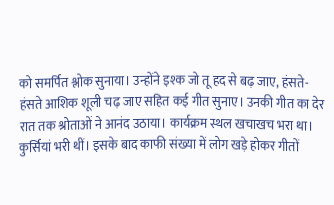को समर्पित श्लोक सुनाया। उन्होंने इश्क जो तू हद से बढ़ जाए, हंसते-हंसते आशिक शूली चढ़ जाए सहित कई गीत सुनाए। उनकी गीत का देर रात तक श्रोताओं ने आनंद उठाया। कार्यक्रम स्थल खचाखच भरा था। कुर्सियां भरी थीं। इसके बाद काफी संख्या में लोग खड़े होकर गीतों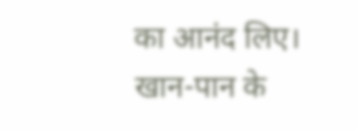का आनंद लिए।
खान-पान के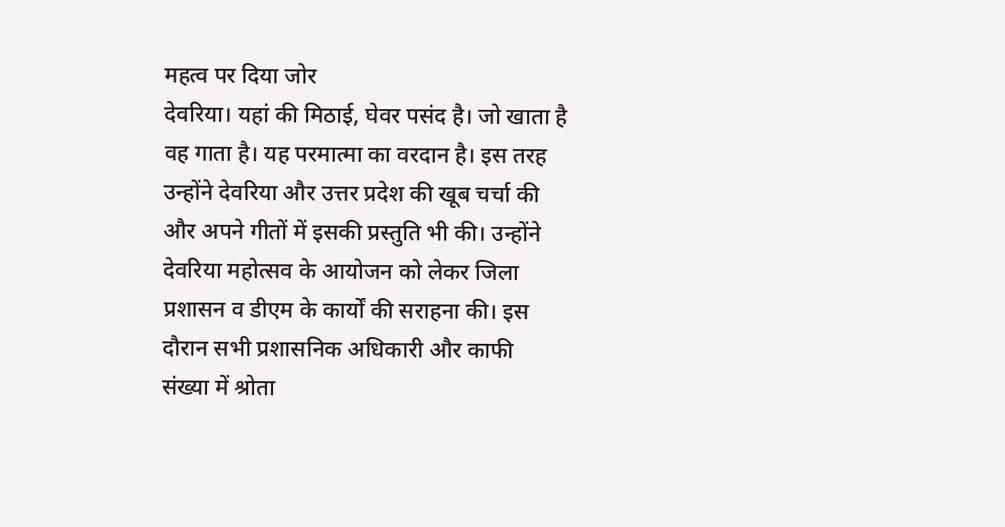महत्व पर दिया जोर
देवरिया। यहां की मिठाई, घेवर पसंद है। जो खाता है वह गाता है। यह परमात्मा का वरदान है। इस तरह उन्होंने देवरिया और उत्तर प्रदेश की खूब चर्चा की और अपने गीतों में इसकी प्रस्तुति भी की। उन्होंने देवरिया महोत्सव के आयोजन को लेकर जिला प्रशासन व डीएम के कार्यों की सराहना की। इस दौरान सभी प्रशासनिक अधिकारी और काफी संख्या में श्रोता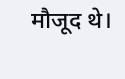मौजूद थे।